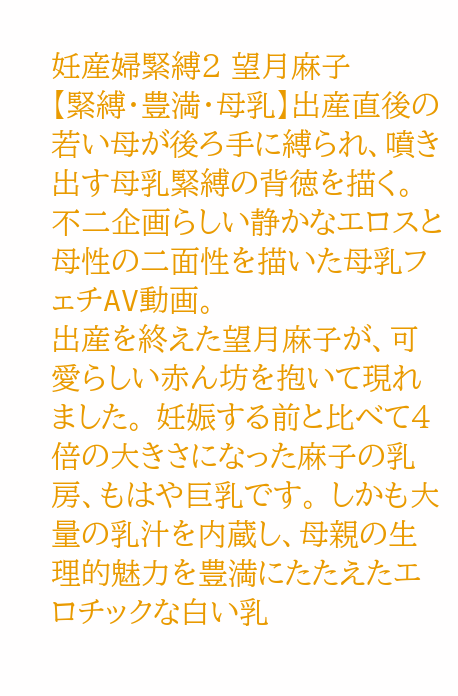妊産婦緊縛2 望月麻子
【緊縛・豊満・母乳】出産直後の若い母が後ろ手に縛られ、噴き出す母乳緊縛の背徳を描く。不二企画らしい静かなエロスと母性の二面性を描いた母乳フェチAV動画。
出産を終えた望月麻子が、可愛らしい赤ん坊を抱いて現れました。 妊娠する前と比べて4倍の大きさになった麻子の乳房、もはや巨乳です。 しかも大量の乳汁を内蔵し、母親の生理的魅力を豊満にたたえたエロチックな白い乳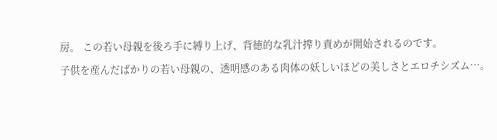房。 この若い母親を後ろ手に縛り上げ、背徳的な乳汁搾り責めが開始されるのです。
子供を産んだばかりの若い母親の、透明感のある肉体の妖しいほどの美しさとエロチシズム…。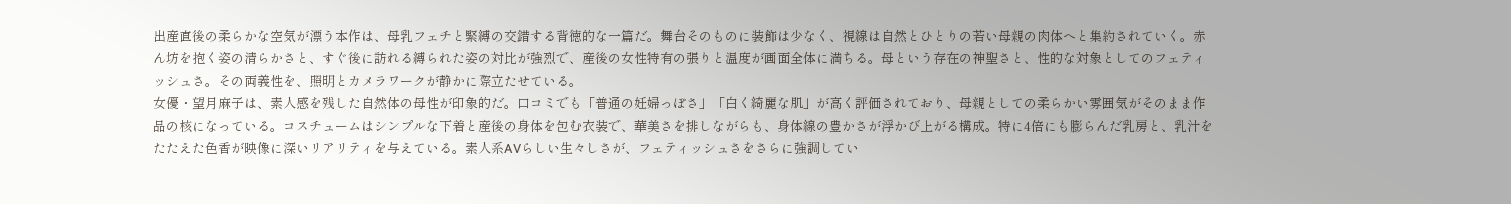出産直後の柔らかな空気が漂う本作は、母乳フェチと緊縛の交錯する背徳的な一篇だ。舞台そのものに装飾は少なく、視線は自然とひとりの若い母親の肉体へと集約されていく。赤ん坊を抱く姿の清らかさと、すぐ後に訪れる縛られた姿の対比が強烈で、産後の女性特有の張りと温度が画面全体に満ちる。母という存在の神聖さと、性的な対象としてのフェティッシュさ。その両義性を、照明とカメラワークが静かに際立たせている。
女優・望月麻子は、素人感を残した自然体の母性が印象的だ。口コミでも「普通の妊婦っぽさ」「白く綺麗な肌」が高く評価されており、母親としての柔らかい雰囲気がそのまま作品の核になっている。コスチュームはシンプルな下着と産後の身体を包む衣装で、華美さを排しながらも、身体線の豊かさが浮かび上がる構成。特に4倍にも膨らんだ乳房と、乳汁をたたえた色香が映像に深いリアリティを与えている。素人系AVらしい生々しさが、フェティッシュさをさらに強調してい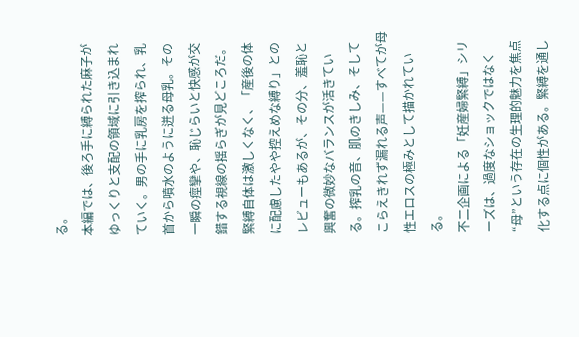る。
本編では、後ろ手に縛られた麻子がゆっくりと支配の領域に引き込まれていく。男の手に乳房を搾られ、乳首から噴水のように迸る母乳。その一瞬の痙攣や、恥じらいと快感が交錯する視線の揺らぎが見どころだ。緊縛自体は激しくなく、「産後の体に配慮したやや控えめな縛り」とのレビューもあるが、その分、羞恥と興奮の微妙なバランスが活きている。搾乳の音、肌のきしみ、そしてこらえきれず漏れる声——すべてが母性エロスの極みとして描かれている。
不二企画による「妊産婦緊縛」シリーズは、過度なショックではなく“母”という存在の生理的魅力を焦点化する点に個性がある。緊縛を通し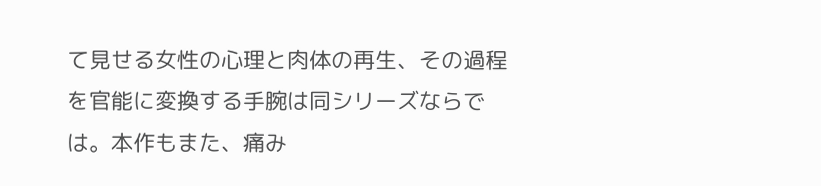て見せる女性の心理と肉体の再生、その過程を官能に変換する手腕は同シリーズならでは。本作もまた、痛み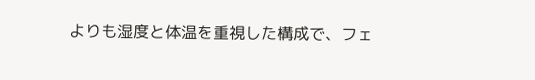よりも湿度と体温を重視した構成で、フェ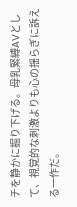チを静かに掘り下げる。母乳緊縛AVとして、視覚的な刺激よりも心の揺らぎに訴える一作だ。